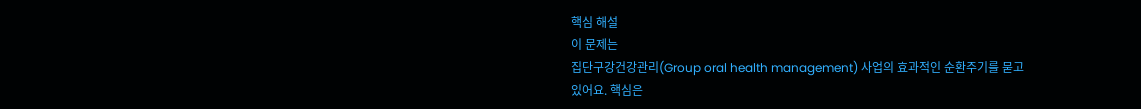핵심 해설
이 문제는
집단구강건강관리(Group oral health management) 사업의 효과적인 순환주기를 묻고 있어요. 핵심은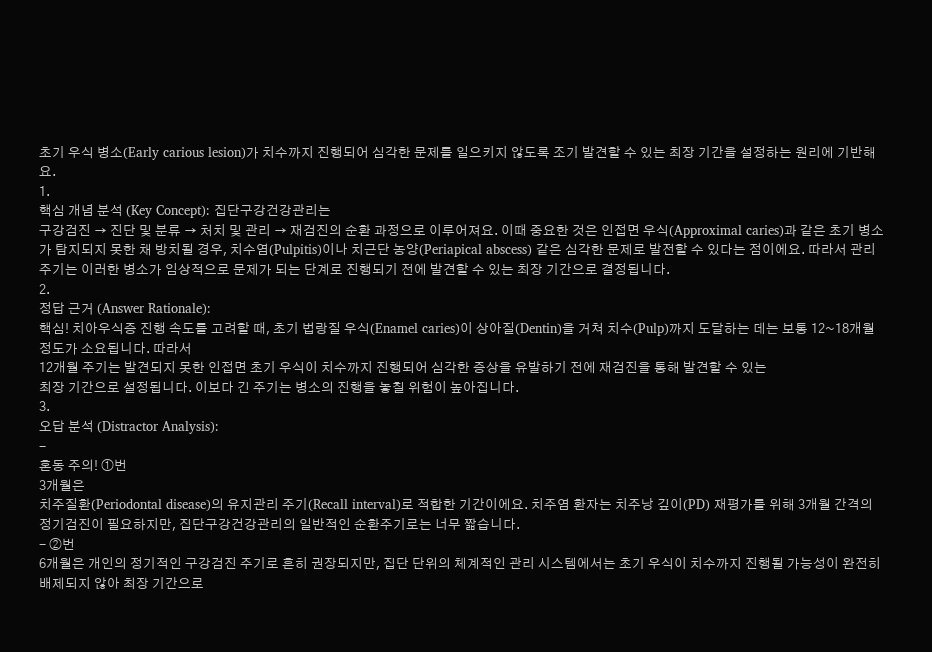초기 우식 병소(Early carious lesion)가 치수까지 진행되어 심각한 문제를 일으키지 않도록 조기 발견할 수 있는 최장 기간을 설정하는 원리에 기반해요.
1.
핵심 개념 분석 (Key Concept): 집단구강건강관리는
구강검진 → 진단 및 분류 → 처치 및 관리 → 재검진의 순환 과정으로 이루어져요. 이때 중요한 것은 인접면 우식(Approximal caries)과 같은 초기 병소가 탐지되지 못한 채 방치될 경우, 치수염(Pulpitis)이나 치근단 농양(Periapical abscess) 같은 심각한 문제로 발전할 수 있다는 점이에요. 따라서 관리 주기는 이러한 병소가 임상적으로 문제가 되는 단계로 진행되기 전에 발견할 수 있는 최장 기간으로 결정됩니다.
2.
정답 근거 (Answer Rationale):
핵심! 치아우식증 진행 속도를 고려할 때, 초기 법랑질 우식(Enamel caries)이 상아질(Dentin)을 거쳐 치수(Pulp)까지 도달하는 데는 보통 12~18개월 정도가 소요됩니다. 따라서
12개월 주기는 발견되지 못한 인접면 초기 우식이 치수까지 진행되어 심각한 증상을 유발하기 전에 재검진을 통해 발견할 수 있는
최장 기간으로 설정됩니다. 이보다 긴 주기는 병소의 진행을 놓칠 위험이 높아집니다.
3.
오답 분석 (Distractor Analysis):
-
혼동 주의! ①번
3개월은
치주질환(Periodontal disease)의 유지관리 주기(Recall interval)로 적합한 기간이에요. 치주염 환자는 치주낭 깊이(PD) 재평가를 위해 3개월 간격의 정기검진이 필요하지만, 집단구강건강관리의 일반적인 순환주기로는 너무 짧습니다.
- ②번
6개월은 개인의 정기적인 구강검진 주기로 흔히 권장되지만, 집단 단위의 체계적인 관리 시스템에서는 초기 우식이 치수까지 진행될 가능성이 완전히 배제되지 않아 최장 기간으로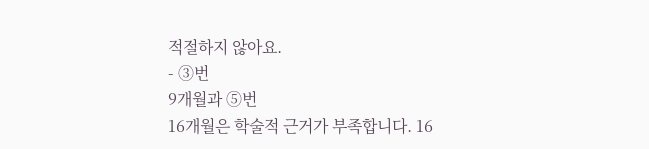적절하지 않아요.
- ③번
9개월과 ⑤번
16개월은 학술적 근거가 부족합니다. 16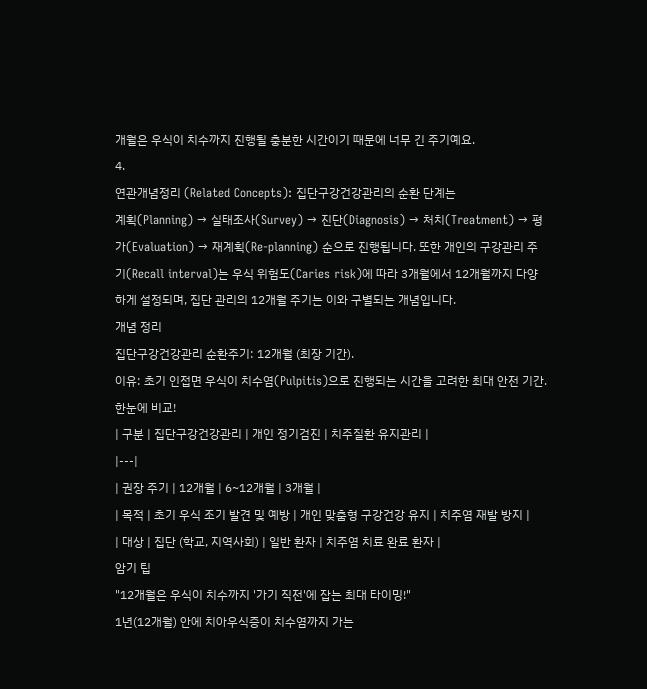개월은 우식이 치수까지 진행될 충분한 시간이기 때문에 너무 긴 주기예요.
4.
연관개념정리 (Related Concepts): 집단구강건강관리의 순환 단계는
계획(Planning) → 실태조사(Survey) → 진단(Diagnosis) → 처치(Treatment) → 평가(Evaluation) → 재계획(Re-planning) 순으로 진행됩니다. 또한 개인의 구강관리 주기(Recall interval)는 우식 위험도(Caries risk)에 따라 3개월에서 12개월까지 다양하게 설정되며, 집단 관리의 12개월 주기는 이와 구별되는 개념입니다.
개념 정리
집단구강건강관리 순환주기: 12개월 (최장 기간).
이유: 초기 인접면 우식이 치수염(Pulpitis)으로 진행되는 시간을 고려한 최대 안전 기간.
한눈에 비교!
| 구분 | 집단구강건강관리 | 개인 정기검진 | 치주질환 유지관리 |
|---|
| 권장 주기 | 12개월 | 6~12개월 | 3개월 |
| 목적 | 초기 우식 조기 발견 및 예방 | 개인 맞춤형 구강건강 유지 | 치주염 재발 방지 |
| 대상 | 집단 (학교, 지역사회) | 일반 환자 | 치주염 치료 완료 환자 |
암기 팁
"12개월은 우식이 치수까지 '가기 직전'에 잡는 최대 타이밍!"
1년(12개월) 안에 치아우식증이 치수염까지 가는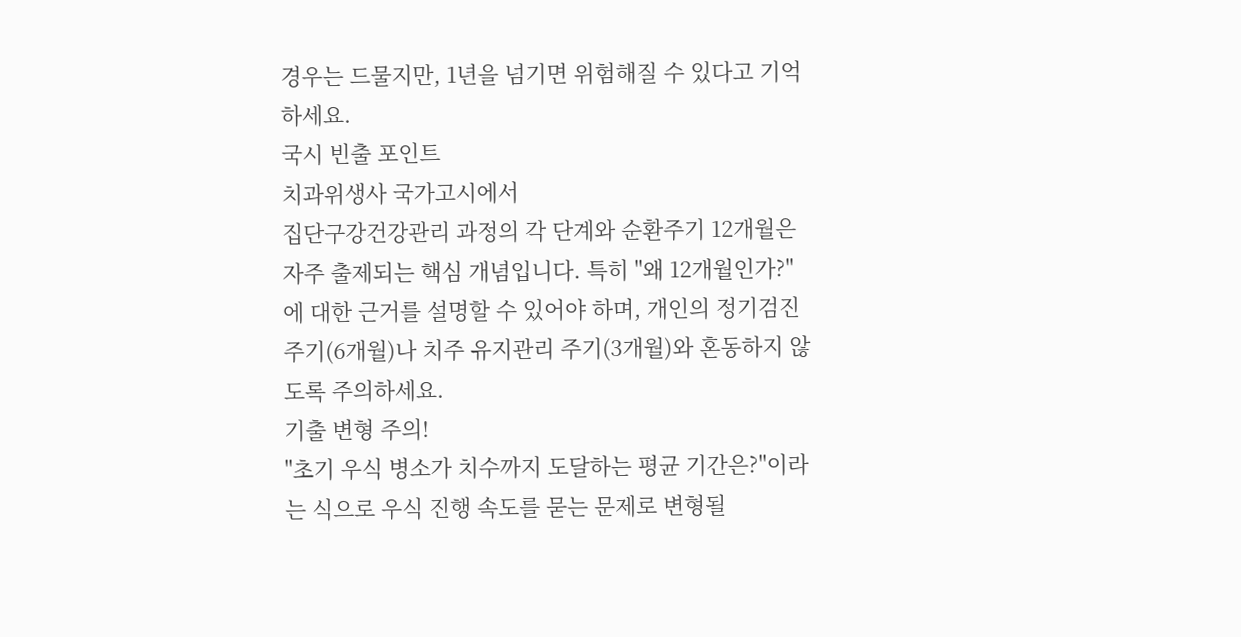경우는 드물지만, 1년을 넘기면 위험해질 수 있다고 기억하세요.
국시 빈출 포인트
치과위생사 국가고시에서
집단구강건강관리 과정의 각 단계와 순환주기 12개월은 자주 출제되는 핵심 개념입니다. 특히 "왜 12개월인가?"에 대한 근거를 설명할 수 있어야 하며, 개인의 정기검진 주기(6개월)나 치주 유지관리 주기(3개월)와 혼동하지 않도록 주의하세요.
기출 변형 주의!
"초기 우식 병소가 치수까지 도달하는 평균 기간은?"이라는 식으로 우식 진행 속도를 묻는 문제로 변형될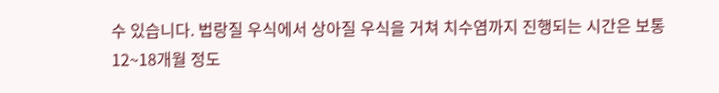수 있습니다. 법랑질 우식에서 상아질 우식을 거쳐 치수염까지 진행되는 시간은 보통
12~18개월 정도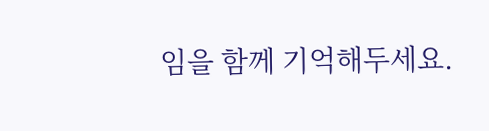임을 함께 기억해두세요.